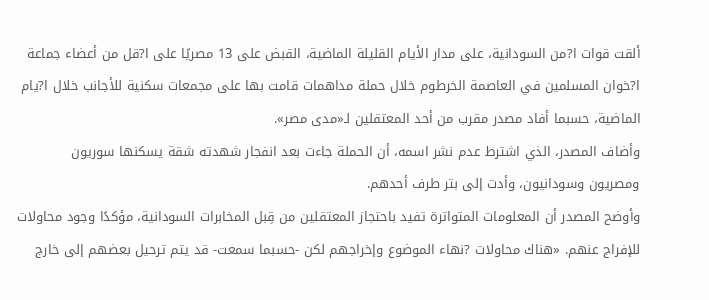ألقت قوات ا?من السودانية، على مدار الأيام القليلة الماضية، القبض على 13 مصريًا على ا?قل من أعضاء جماعة ا?خوان المسلمين في العاصمة الخرطوم خلال حملة مداهمات قامت بها على مجمعات سكنية للأجانب خلال ا?يام الماضية، حسبما أفاد مصدر مقرب من أحد المعتقلين لـ«مدى مصر».
وأضاف المصدر، الذي اشترط عدم نشر اسمه، أن الحملة جاءت بعد انفجار شهدته شقة يسكنها سوريون ومصريون وسودانيون، وأدت إلى بتر طرف أحدهم.
وأوضح المصدر أن المعلومات المتواترة تفيد باحتجاز المعتقلين من قِبل المخابرات السودانية، مؤكدًا وجود محاولات للإفراج عنهم. «هناك محاولات ?نهاء الموضوع وإخراجهم لكن -حسبما سمعت- قد يتم ترحيل بعضهم إلى خارج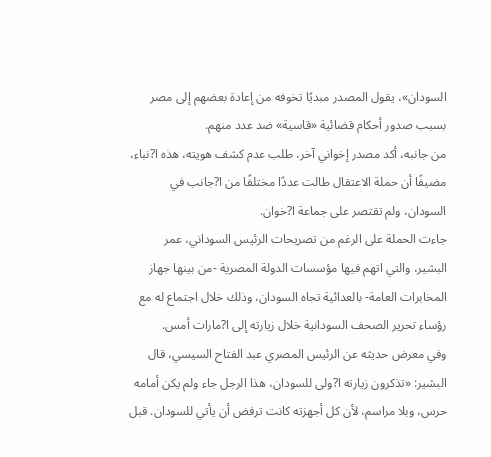السودان»، يقول المصدر مبديًا تخوفه من إعادة بعضهم إلى مصر بسبب صدور أحكام قضائية «قاسية» ضد عدد منهم.
من جانبه، أكد مصدر إخواني آخر، طلب عدم كشف هويته، هذه ا?نباء، مضيفًا أن حملة الاعتقال طالت عددًا مختلفًا من ا?جانب في السودان، ولم تقتصر على جماعة ا?خوان.
جاءت الحملة على الرغم من تصريحات الرئيس السوداني، عمر البشير، والتي اتهم فيها مؤسسات الدولة المصرية -من بينها جهاز المخابرات العامة- بالعدائية تجاه السودان، وذلك خلال اجتماع له مع رؤساء تحرير الصحف السودانية خلال زيارته إلى ا?مارات أمس.
وفي معرض حديثه عن الرئيس المصري عبد الفتاح السيسي، قال البشير: «تذكرون زيارته ا?ولى للسودان، هذا الرجل جاء ولم يكن أمامه حرس، وبلا مراسم، لأن كل أجهزته كانت ترفض أن يأتي للسودان. قبل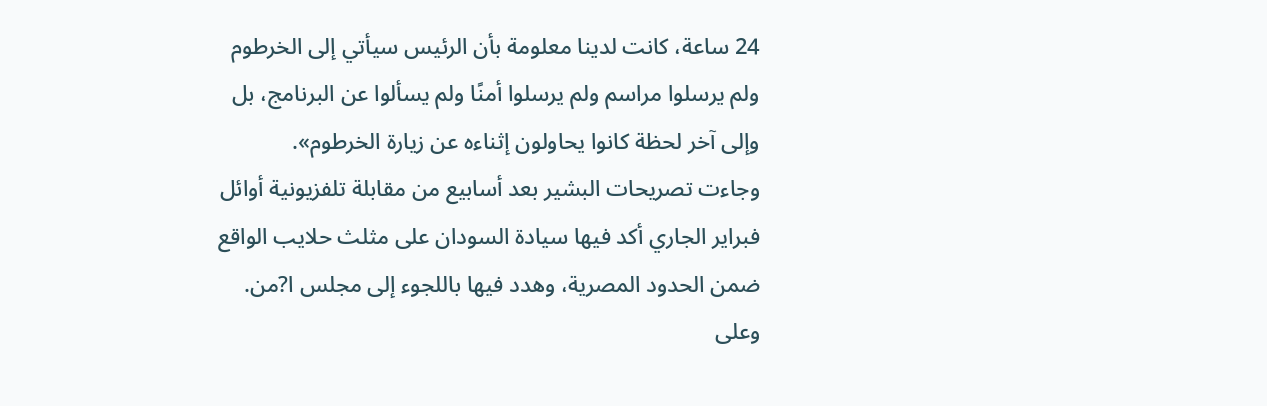24 ساعة، كانت لدينا معلومة بأن الرئيس سيأتي إلى الخرطوم ولم يرسلوا مراسم ولم يرسلوا أمنًا ولم يسألوا عن البرنامج، بل وإلى آخر لحظة كانوا يحاولون إثناءه عن زيارة الخرطوم».
وجاءت تصريحات البشير بعد أسابيع من مقابلة تلفزيونية أوائل فبراير الجاري أكد فيها سيادة السودان على مثلث حلايب الواقع ضمن الحدود المصرية، وهدد فيها باللجوء إلى مجلس ا?من.
وعلى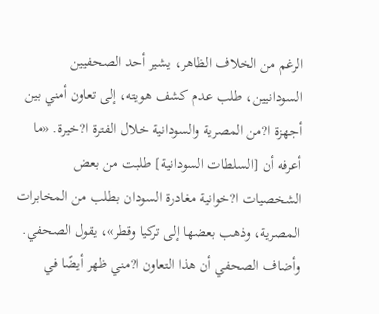الرغم من الخلاف الظاهر، يشير أحد الصحفيين السودانيين، طلب عدم كشف هويته، إلى تعاون أمني بين أجهزة ا?من المصرية والسودانية خلال الفترة ا?خيرة. «ما أعرفه أن [السلطات السودانية] طلبت من بعض الشخصيات ا?خوانية مغادرة السودان بطلب من المخابرات المصرية، وذهب بعضها إلى تركيا وقطر»، يقول الصحفي.
وأضاف الصحفي أن هذا التعاون ا?مني ظهر أيضًا في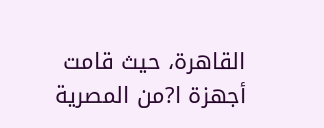القاهرة، حيث قامت أجهزة ا?من المصرية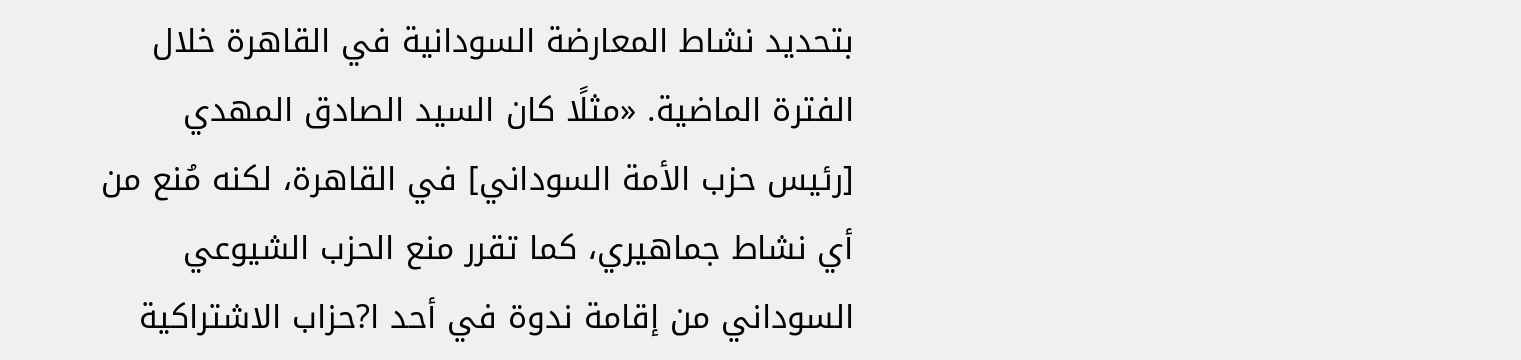بتحديد نشاط المعارضة السودانية في القاهرة خلال الفترة الماضية. «مثلًا كان السيد الصادق المهدي [رئيس حزب الأمة السوداني] في القاهرة، لكنه مُنع من أي نشاط جماهيري، كما تقرر منع الحزب الشيوعي السوداني من إقامة ندوة في أحد ا?حزاب الاشتراكية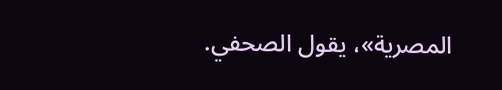المصرية»، يقول الصحفي.